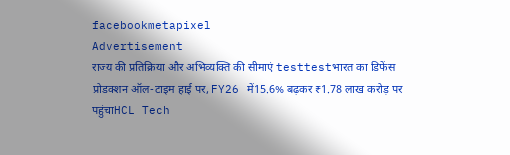facebookmetapixel
Advertisement
राज्य की प्रतिक्रिया और अभिव्यक्ति की सीमाएं testtestभारत का डिफेंस प्रोडक्शन ऑल-टाइम हाई पर, FY26 में15.6% बढ़कर ₹1.78 लाख करोड़ पर पहुंचाHCL Tech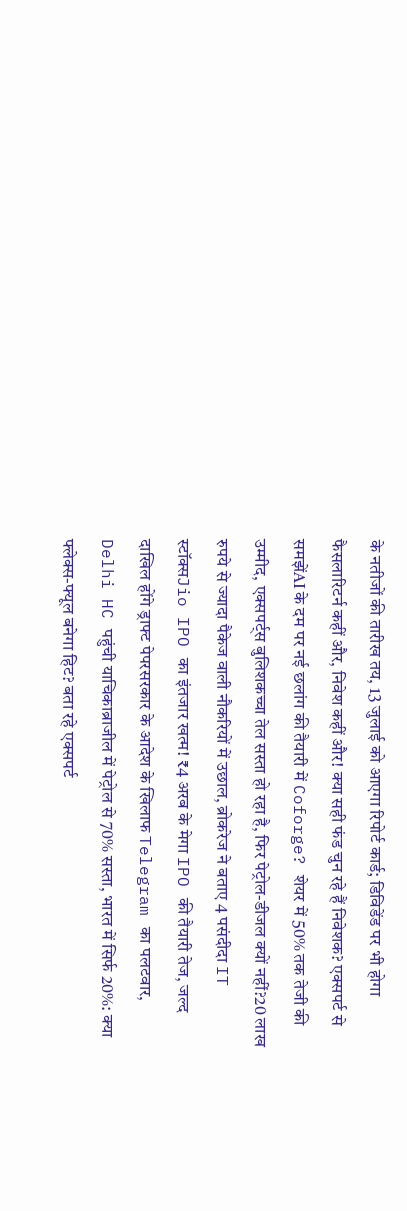के नतीजों की तारीख तय, 13 जुलाई को आएगा रिपोर्ट कार्ड; डिविडेंड पर भी होगा फैसलारिटर्न कहीं और, निवेश कहीं और! क्या सही फंड चुन रहे हैं निवेशक? एक्सपर्ट से समझेंAI के दम पर नई छलांग की तैयारी में Coforge? शेयर में 50% तक तेजी की उम्मीद, एक्सपर्ट्स बुलिशकच्चा तेल सस्ता हो रहा है, फिर पेट्रोल-डीजल क्यों नहीं?20 लाख रुपये से ज्यादा पैकेज वाली नौकरियों में उछाल, ब्रोकरेज ने बताए 4 पसंदीदा IT स्टॉक्सJio IPO का इंतजार खत्म! ₹4 अरब के मेगा IPO की तैयारी तेज, जल्द दाखिल होंगे ड्राफ्ट पेपरसरकार के आदेश के खिलाफ Telegram का पलटवार, Delhi HC पहुंची याचिकाब्राजील में पेट्रोल से 70% सस्ता, भारत में सिर्फ 20%: क्या फ्लेक्स-फ्यूल बनेगा हिट? बता रहे एक्सपर्ट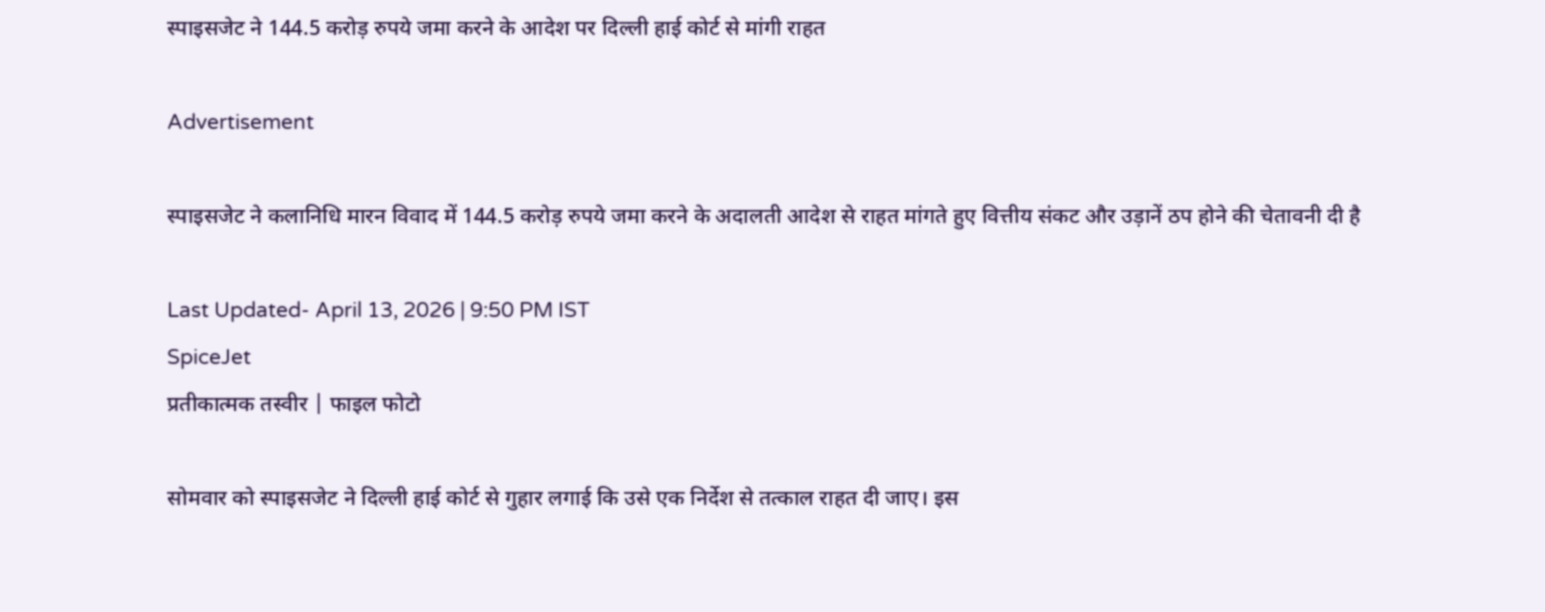स्पाइसजेट ने 144.5 करोड़ रुपये जमा करने के आदेश पर दिल्ली हाई कोर्ट से मांगी राहत

Advertisement

स्पाइसजेट ने कलानिधि मारन विवाद में 144.5 करोड़ रुपये जमा करने के अदालती आदेश से राहत मांगते हुए वित्तीय संकट और उड़ानें ठप होने की चेतावनी दी है

Last Updated- April 13, 2026 | 9:50 PM IST
SpiceJet
प्रतीकात्मक तस्वीर | फाइल फोटो

सोमवार को स्पाइसजेट ने दिल्ली हाई कोर्ट से गुहार लगाई कि उसे एक निर्देश से तत्काल राहत दी जाए। इस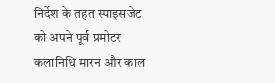निर्देश के तहत स्पाइसजेट को अपने पूर्व प्रमोटर कलानिधि मारन और काल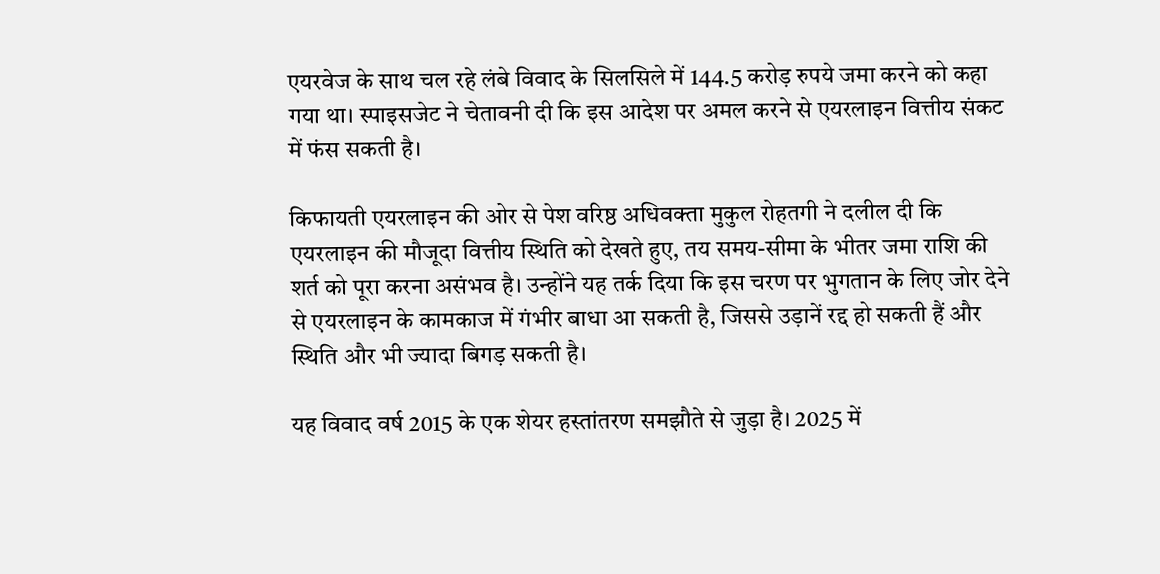एयरवेज के साथ चल रहे लंबे विवाद के सिलसिले में 144.5 करोड़ रुपये जमा करने को कहा गया था। स्पाइसजेट ने चेतावनी दी कि इस आदेश पर अमल करने से एयरलाइन वित्तीय संकट में फंस सकती है।

किफायती एयरलाइन की ओर से पेश वरिष्ठ अधिवक्ता मुकुल रोहतगी ने दलील दी कि एयरलाइन की मौजूदा वित्तीय स्थिति को देखते हुए, तय समय-सीमा के भीतर जमा राशि की शर्त को पूरा करना असंभव है। उन्होंने यह तर्क दिया कि इस चरण पर भुगतान के लिए जोर देने से एयरलाइन के कामकाज में गंभीर बाधा आ सकती है, जिससे उड़ानें रद्द हो सकती हैं और स्थिति और भी ज्यादा बिगड़ सकती है।

यह विवाद वर्ष 2015 के एक शेयर हस्तांतरण समझौते से जुड़ा है। 2025 में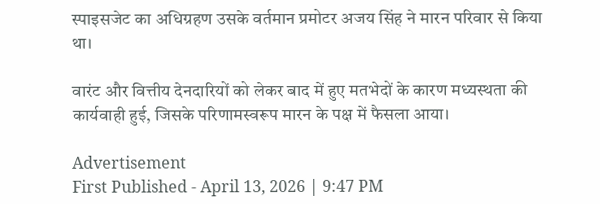स्पाइसजेट का अधिग्रहण उसके वर्तमान प्रमोटर अजय सिंह ने मारन परिवार से किया था।

वारंट और वित्तीय देनदारियों को लेकर बाद में हुए मतभेदों के कारण मध्यस्थता की कार्यवाही हुई, जिसके परिणामस्वरूप मारन के पक्ष में फैसला आया।

Advertisement
First Published - April 13, 2026 | 9:47 PM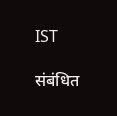IST

संबंधित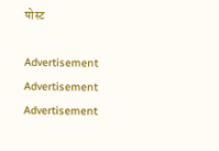पोस्ट

Advertisement
Advertisement
Advertisement